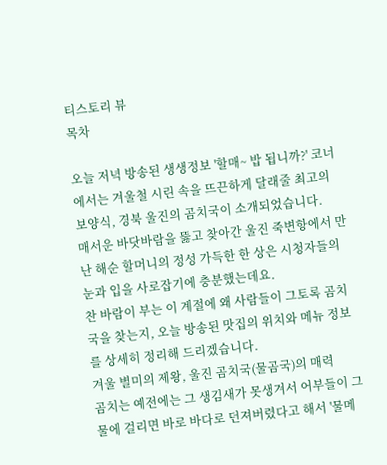티스토리 뷰
목차

오늘 저녁 방송된 생생정보 '할매~ 밥 됩니까?' 코너에서는 겨울철 시린 속을 뜨끈하게 달래줄 최고의 보양식, 경북 울진의 곰치국이 소개되었습니다.
매서운 바닷바람을 뚫고 찾아간 울진 죽변항에서 만난 해순 할머니의 정성 가득한 한 상은 시청자들의 눈과 입을 사로잡기에 충분했는데요.
찬 바람이 부는 이 계절에 왜 사람들이 그토록 곰치국을 찾는지, 오늘 방송된 맛집의 위치와 메뉴 정보를 상세히 정리해 드리겠습니다.
겨울 별미의 제왕, 울진 곰치국(물곰국)의 매력
곰치는 예전에는 그 생김새가 못생겨서 어부들이 그물에 걸리면 바로 바다로 던져버렸다고 해서 '물메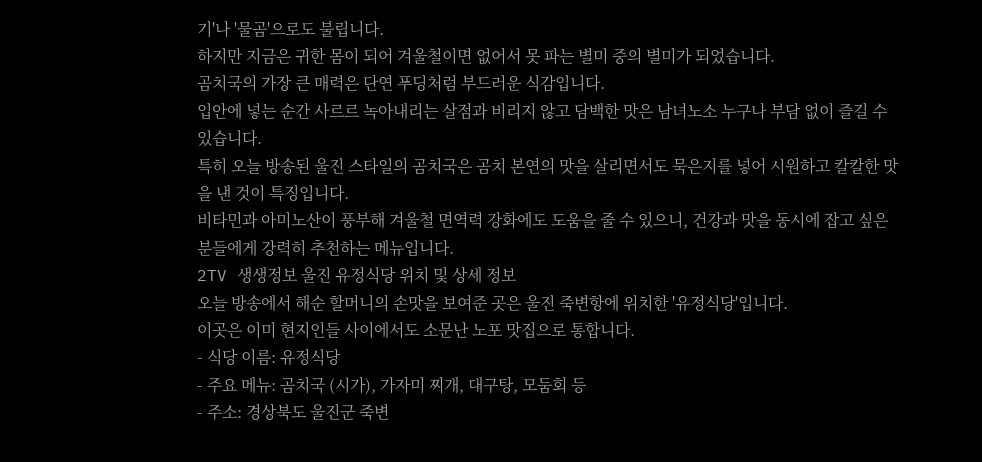기'나 '물곰'으로도 불립니다.
하지만 지금은 귀한 몸이 되어 겨울철이면 없어서 못 파는 별미 중의 별미가 되었습니다.
곰치국의 가장 큰 매력은 단연 푸딩처럼 부드러운 식감입니다.
입안에 넣는 순간 사르르 녹아내리는 살점과 비리지 않고 담백한 맛은 남녀노소 누구나 부담 없이 즐길 수 있습니다.
특히 오늘 방송된 울진 스타일의 곰치국은 곰치 본연의 맛을 살리면서도 묵은지를 넣어 시원하고 칼칼한 맛을 낸 것이 특징입니다.
비타민과 아미노산이 풍부해 겨울철 면역력 강화에도 도움을 줄 수 있으니, 건강과 맛을 동시에 잡고 싶은 분들에게 강력히 추천하는 메뉴입니다.
2TV 생생정보 울진 유정식당 위치 및 상세 정보
오늘 방송에서 해순 할머니의 손맛을 보여준 곳은 울진 죽변항에 위치한 '유정식당'입니다.
이곳은 이미 현지인들 사이에서도 소문난 노포 맛집으로 통합니다.
- 식당 이름: 유정식당
- 주요 메뉴: 곰치국 (시가), 가자미 찌개, 대구탕, 모둠회 등
- 주소: 경상북도 울진군 죽변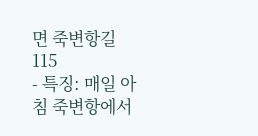면 죽변항길 115
- 특징: 매일 아침 죽변항에서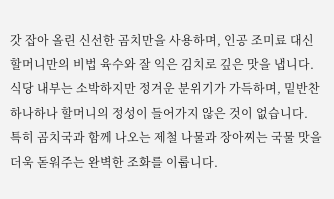갓 잡아 올린 신선한 곰치만을 사용하며, 인공 조미료 대신 할머니만의 비법 육수와 잘 익은 김치로 깊은 맛을 냅니다.
식당 내부는 소박하지만 정겨운 분위기가 가득하며, 밑반찬 하나하나 할머니의 정성이 들어가지 않은 것이 없습니다.
특히 곰치국과 함께 나오는 제철 나물과 장아찌는 국물 맛을 더욱 돋워주는 완벽한 조화를 이룹니다.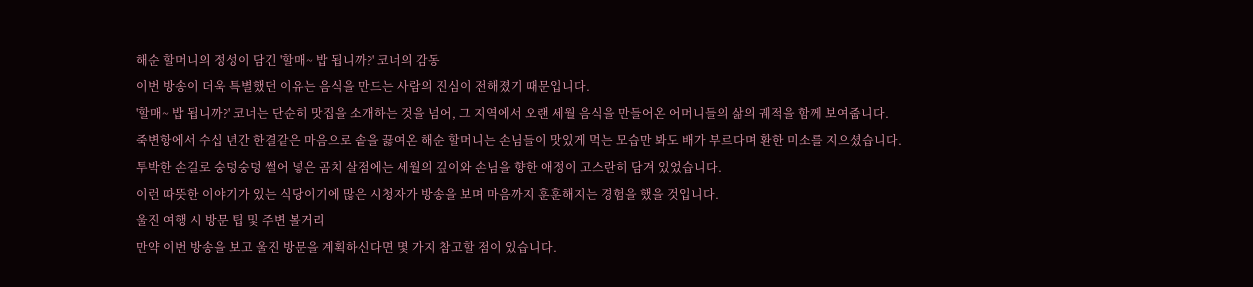해순 할머니의 정성이 담긴 '할매~ 밥 됩니까?' 코너의 감동
이번 방송이 더욱 특별했던 이유는 음식을 만드는 사람의 진심이 전해졌기 때문입니다.
'할매~ 밥 됩니까?' 코너는 단순히 맛집을 소개하는 것을 넘어, 그 지역에서 오랜 세월 음식을 만들어온 어머니들의 삶의 궤적을 함께 보여줍니다.
죽변항에서 수십 년간 한결같은 마음으로 솥을 끓여온 해순 할머니는 손님들이 맛있게 먹는 모습만 봐도 배가 부르다며 환한 미소를 지으셨습니다.
투박한 손길로 숭덩숭덩 썰어 넣은 곰치 살점에는 세월의 깊이와 손님을 향한 애정이 고스란히 담겨 있었습니다.
이런 따뜻한 이야기가 있는 식당이기에 많은 시청자가 방송을 보며 마음까지 훈훈해지는 경험을 했을 것입니다.
울진 여행 시 방문 팁 및 주변 볼거리
만약 이번 방송을 보고 울진 방문을 계획하신다면 몇 가지 참고할 점이 있습니다.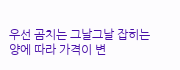우선 곰치는 그날그날 잡히는 양에 따라 가격이 변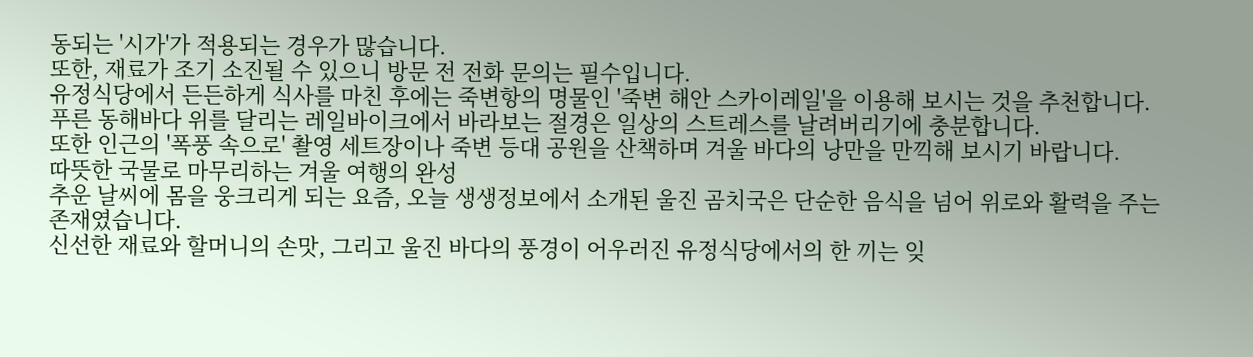동되는 '시가'가 적용되는 경우가 많습니다.
또한, 재료가 조기 소진될 수 있으니 방문 전 전화 문의는 필수입니다.
유정식당에서 든든하게 식사를 마친 후에는 죽변항의 명물인 '죽변 해안 스카이레일'을 이용해 보시는 것을 추천합니다.
푸른 동해바다 위를 달리는 레일바이크에서 바라보는 절경은 일상의 스트레스를 날려버리기에 충분합니다.
또한 인근의 '폭풍 속으로' 촬영 세트장이나 죽변 등대 공원을 산책하며 겨울 바다의 낭만을 만끽해 보시기 바랍니다.
따뜻한 국물로 마무리하는 겨울 여행의 완성
추운 날씨에 몸을 웅크리게 되는 요즘, 오늘 생생정보에서 소개된 울진 곰치국은 단순한 음식을 넘어 위로와 활력을 주는 존재였습니다.
신선한 재료와 할머니의 손맛, 그리고 울진 바다의 풍경이 어우러진 유정식당에서의 한 끼는 잊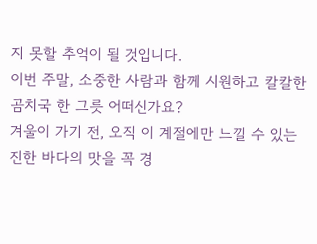지 못할 추억이 될 것입니다.
이번 주말, 소중한 사람과 함께 시원하고 칼칼한 곰치국 한 그릇 어떠신가요?
겨울이 가기 전, 오직 이 계절에만 느낄 수 있는 진한 바다의 맛을 꼭 경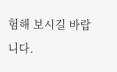험해 보시길 바랍니다.